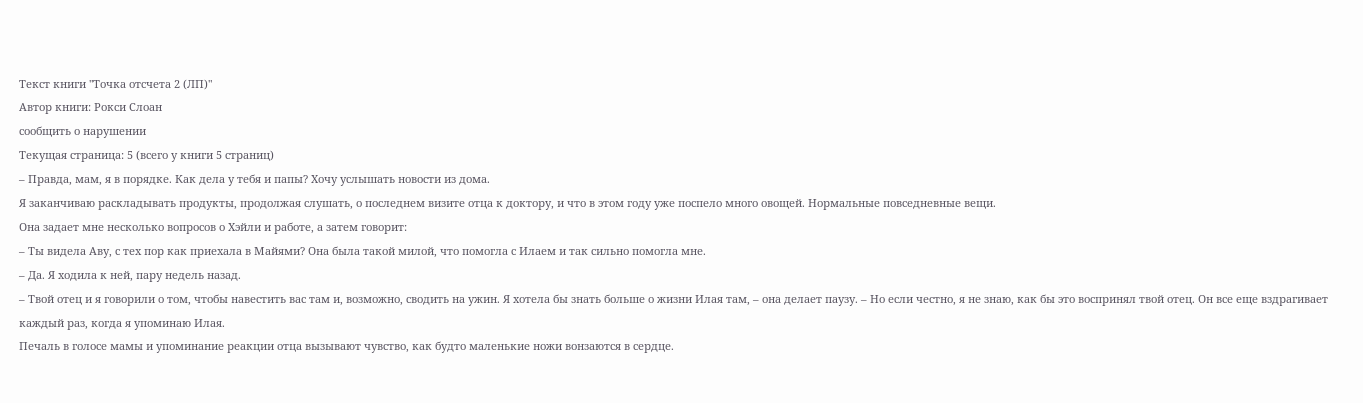Текст книги "Точка отсчета 2 (ЛП)"
Автор книги: Рокси Слоан
сообщить о нарушении
Текущая страница: 5 (всего у книги 5 страниц)
– Правда, мам, я в порядке. Как дела у тебя и папы? Хочу услышать новости из дома.
Я заканчиваю раскладывать продукты, продолжая слушать, о последнем визите отца к доктору, и что в этом году уже поспело много овощей. Нормальные повседневные вещи.
Она задает мне несколько вопросов о Хэйли и работе, а затем говорит:
– Ты видела Аву, с тех пор как приехала в Майями? Она была такой милой, что помогла с Илаем и так сильно помогла мне.
– Да. Я ходила к ней, пару недель назад.
– Твой отец и я говорили о том, чтобы навестить вас там и, возможно, сводить на ужин. Я хотела бы знать больше о жизни Илая там, – она делает паузу. – Но если честно, я не знаю, как бы это воспринял твой отец. Он все еще вздрагивает каждый раз, когда я упоминаю Илая.
Печаль в голосе мамы и упоминание реакции отца вызывают чувство, как будто маленькие ножи вонзаются в сердце.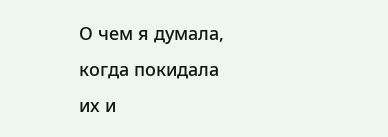О чем я думала, когда покидала их и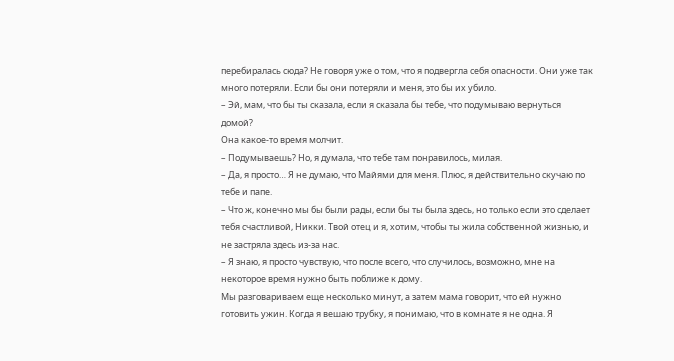перебиралась сюда? Не говоря уже о том, что я подвергла себя опасности. Они уже так много потеряли. Если бы они потеряли и меня, это бы их убило.
– Эй, мам, что бы ты сказала, если я сказала бы тебе, что подумываю вернуться домой?
Она какое-то время молчит.
– Подумываешь? Но, я думала, что тебе там понравилось, милая.
– Да, я просто… Я не думаю, что Майями для меня. Плюс, я действительно скучаю по тебе и папе.
– Что ж, конечно мы бы были рады, если бы ты была здесь, но только если это сделает тебя счастливой, Никки. Твой отец и я, хотим, чтобы ты жила собственной жизнью, и не застряла здесь из-за нас.
– Я знаю, я просто чувствую, что после всего, что случилось, возможно, мне на некоторое время нужно быть поближе к дому.
Мы разговариваем еще несколько минут, а затем мама говорит, что ей нужно готовить ужин. Когда я вешаю трубку, я понимаю, что в комнате я не одна. Я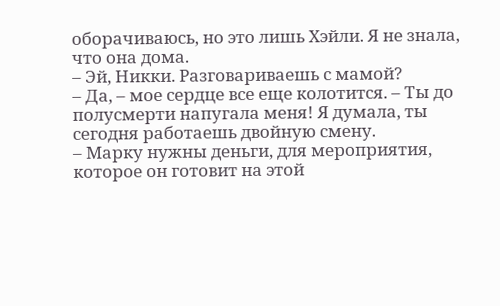оборачиваюсь, но это лишь Хэйли. Я не знала, что она дома.
– Эй, Никки. Разговариваешь с мамой?
– Да, – мое сердце все еще колотится. – Ты до полусмерти напугала меня! Я думала, ты сегодня работаешь двойную смену.
– Марку нужны деньги, для мероприятия, которое он готовит на этой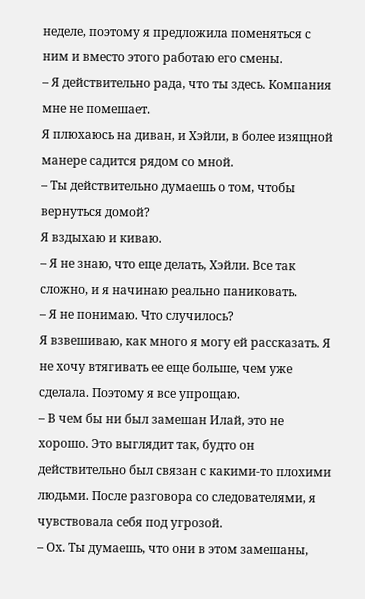неделе, поэтому я предложила поменяться с ним и вместо этого работаю его смены.
– Я действительно рада, что ты здесь. Компания мне не помешает.
Я плюхаюсь на диван, и Хэйли, в более изящной манере садится рядом со мной.
– Ты действительно думаешь о том, чтобы вернуться домой?
Я вздыхаю и киваю.
– Я не знаю, что еще делать, Хэйли. Все так сложно, и я начинаю реально паниковать.
– Я не понимаю. Что случилось?
Я взвешиваю, как много я могу ей рассказать. Я не хочу втягивать ее еще больше, чем уже сделала. Поэтому я все упрощаю.
– В чем бы ни был замешан Илай, это не хорошо. Это выглядит так, будто он действительно был связан с какими-то плохими людьми. После разговора со следователями, я чувствовала себя под угрозой.
– Ох. Ты думаешь, что они в этом замешаны,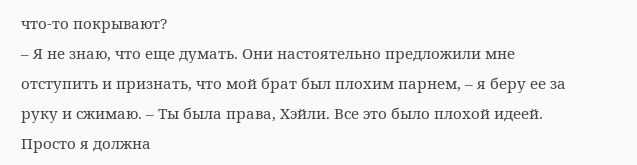что-то покрывают?
– Я не знаю, что еще думать. Они настоятельно предложили мне отступить и признать, что мой брат был плохим парнем, – я беру ее за руку и сжимаю. – Ты была права, Хэйли. Все это было плохой идеей. Просто я должна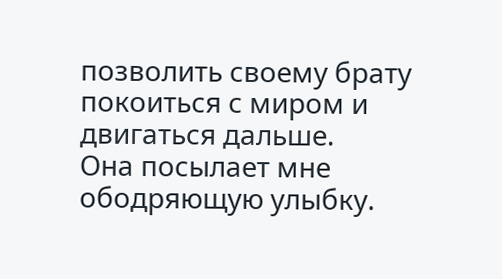позволить своему брату покоиться с миром и двигаться дальше.
Она посылает мне ободряющую улыбку.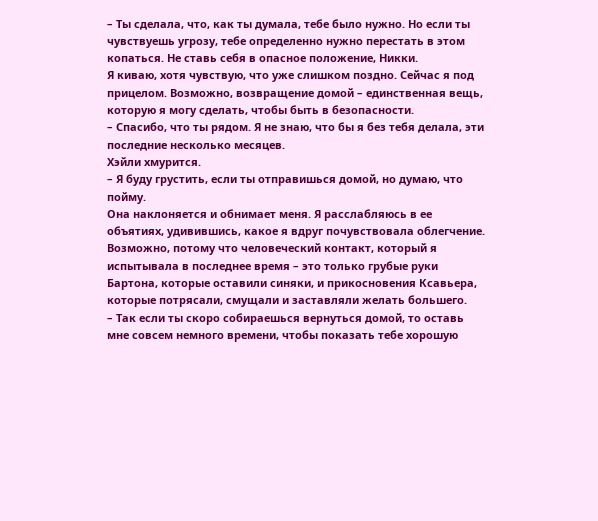– Ты сделала, что, как ты думала, тебе было нужно. Но если ты чувствуешь угрозу, тебе определенно нужно перестать в этом копаться. Не ставь себя в опасное положение, Никки.
Я киваю, хотя чувствую, что уже слишком поздно. Сейчас я под прицелом. Возможно, возвращение домой – единственная вещь, которую я могу сделать, чтобы быть в безопасности.
– Спасибо, что ты рядом. Я не знаю, что бы я без тебя делала, эти последние несколько месяцев.
Хэйли хмурится.
– Я буду грустить, если ты отправишься домой, но думаю, что пойму.
Она наклоняется и обнимает меня. Я расслабляюсь в ее объятиях, удивившись, какое я вдруг почувствовала облегчение. Возможно, потому что человеческий контакт, который я испытывала в последнее время – это только грубые руки Бартона, которые оставили синяки, и прикосновения Ксавьера, которые потрясали, смущали и заставляли желать большего.
– Так если ты скоро собираешься вернуться домой, то оставь мне совсем немного времени, чтобы показать тебе хорошую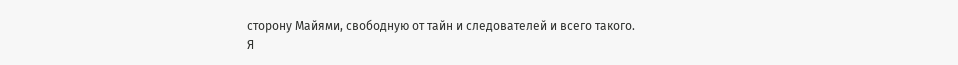сторону Майями, свободную от тайн и следователей и всего такого.
Я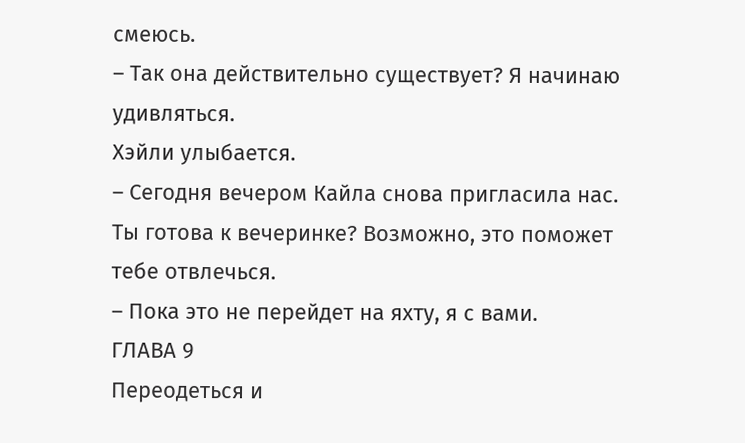смеюсь.
– Так она действительно существует? Я начинаю удивляться.
Хэйли улыбается.
– Сегодня вечером Кайла снова пригласила нас. Ты готова к вечеринке? Возможно, это поможет тебе отвлечься.
– Пока это не перейдет на яхту, я с вами.
ГЛАВА 9
Переодеться и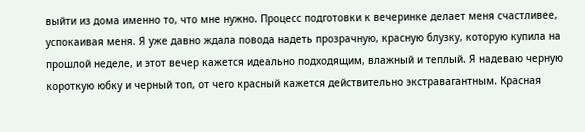выйти из дома именно то, что мне нужно. Процесс подготовки к вечеринке делает меня счастливее, успокаивая меня. Я уже давно ждала повода надеть прозрачную, красную блузку, которую купила на прошлой неделе, и этот вечер кажется идеально подходящим, влажный и теплый. Я надеваю черную короткую юбку и черный топ, от чего красный кажется действительно экстравагантным. Красная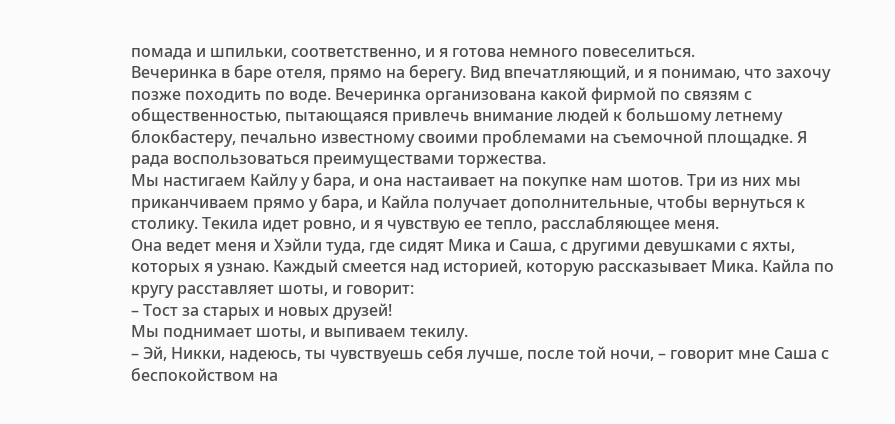помада и шпильки, соответственно, и я готова немного повеселиться.
Вечеринка в баре отеля, прямо на берегу. Вид впечатляющий, и я понимаю, что захочу позже походить по воде. Вечеринка организована какой фирмой по связям с общественностью, пытающаяся привлечь внимание людей к большому летнему блокбастеру, печально известному своими проблемами на съемочной площадке. Я рада воспользоваться преимуществами торжества.
Мы настигаем Кайлу у бара, и она настаивает на покупке нам шотов. Три из них мы приканчиваем прямо у бара, и Кайла получает дополнительные, чтобы вернуться к столику. Текила идет ровно, и я чувствую ее тепло, расслабляющее меня.
Она ведет меня и Хэйли туда, где сидят Мика и Саша, с другими девушками с яхты, которых я узнаю. Каждый смеется над историей, которую рассказывает Мика. Кайла по кругу расставляет шоты, и говорит:
– Тост за старых и новых друзей!
Мы поднимает шоты, и выпиваем текилу.
– Эй, Никки, надеюсь, ты чувствуешь себя лучше, после той ночи, – говорит мне Саша с беспокойством на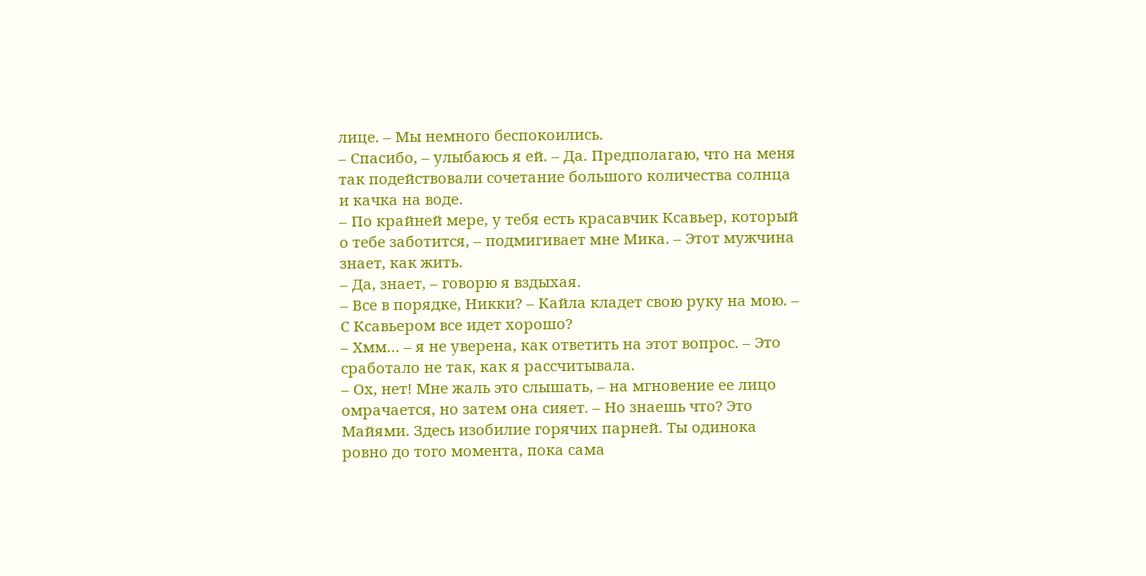лице. – Мы немного беспокоились.
– Спасибо, – улыбаюсь я ей. – Да. Предполагаю, что на меня так подействовали сочетание большого количества солнца и качка на воде.
– По крайней мере, у тебя есть красавчик Ксавьер, который о тебе заботится, – подмигивает мне Мика. – Этот мужчина знает, как жить.
– Да, знает, – говорю я вздыхая.
– Все в порядке, Никки? – Кайла кладет свою руку на мою. – С Ксавьером все идет хорошо?
– Хмм… – я не уверена, как ответить на этот вопрос. – Это сработало не так, как я рассчитывала.
– Ох, нет! Мне жаль это слышать, – на мгновение ее лицо омрачается, но затем она сияет. – Но знаешь что? Это Майями. Здесь изобилие горячих парней. Ты одинока ровно до того момента, пока сама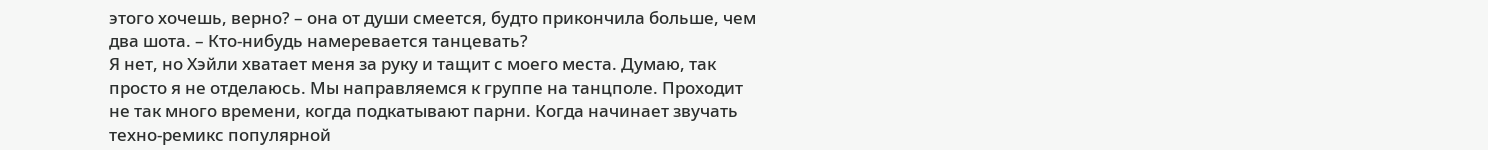этого хочешь, верно? – она от души смеется, будто прикончила больше, чем два шота. – Кто-нибудь намеревается танцевать?
Я нет, но Хэйли хватает меня за руку и тащит с моего места. Думаю, так просто я не отделаюсь. Мы направляемся к группе на танцполе. Проходит не так много времени, когда подкатывают парни. Когда начинает звучать техно-ремикс популярной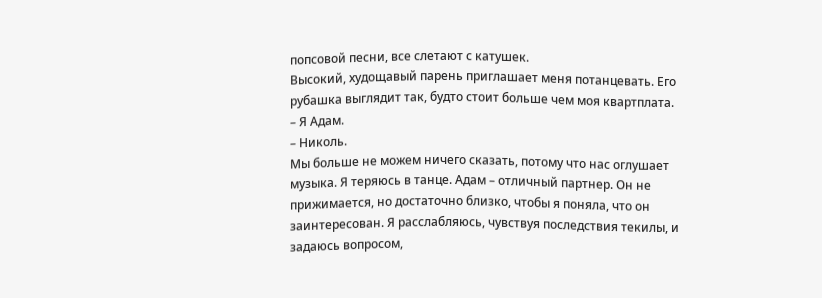попсовой песни, все слетают с катушек.
Высокий, худощавый парень приглашает меня потанцевать. Его рубашка выглядит так, будто стоит больше чем моя квартплата.
– Я Адам.
– Николь.
Мы больше не можем ничего сказать, потому что нас оглушает музыка. Я теряюсь в танце. Адам – отличный партнер. Он не прижимается, но достаточно близко, чтобы я поняла, что он заинтересован. Я расслабляюсь, чувствуя последствия текилы, и задаюсь вопросом,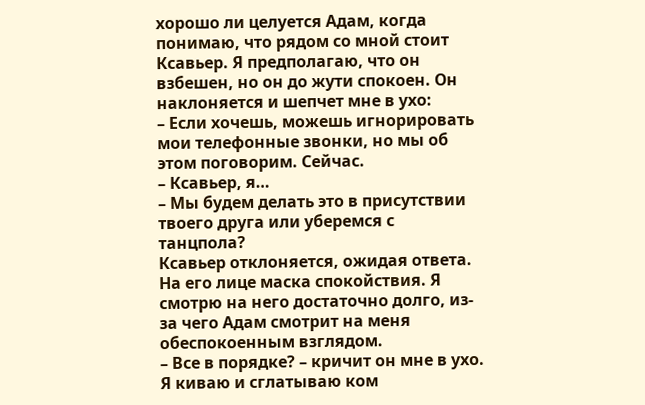хорошо ли целуется Адам, когда понимаю, что рядом со мной стоит Ксавьер. Я предполагаю, что он взбешен, но он до жути спокоен. Он наклоняется и шепчет мне в ухо:
– Если хочешь, можешь игнорировать мои телефонные звонки, но мы об этом поговорим. Сейчас.
– Ксавьер, я…
– Мы будем делать это в присутствии твоего друга или уберемся с танцпола?
Ксавьер отклоняется, ожидая ответа. На его лице маска спокойствия. Я смотрю на него достаточно долго, из-за чего Адам смотрит на меня обеспокоенным взглядом.
– Все в порядке? – кричит он мне в ухо.
Я киваю и сглатываю ком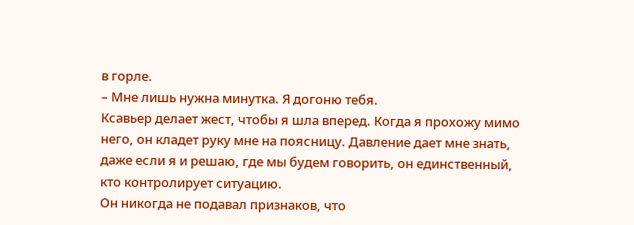в горле.
– Мне лишь нужна минутка. Я догоню тебя.
Ксавьер делает жест, чтобы я шла вперед. Когда я прохожу мимо него, он кладет руку мне на поясницу. Давление дает мне знать, даже если я и решаю, где мы будем говорить, он единственный, кто контролирует ситуацию.
Он никогда не подавал признаков, что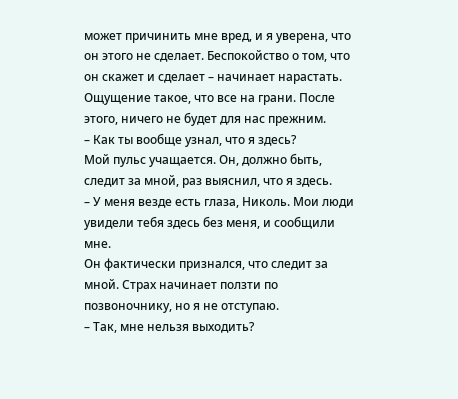может причинить мне вред, и я уверена, что он этого не сделает. Беспокойство о том, что он скажет и сделает – начинает нарастать. Ощущение такое, что все на грани. После этого, ничего не будет для нас прежним.
– Как ты вообще узнал, что я здесь?
Мой пульс учащается. Он, должно быть, следит за мной, раз выяснил, что я здесь.
– У меня везде есть глаза, Николь. Мои люди увидели тебя здесь без меня, и сообщили мне.
Он фактически признался, что следит за мной. Страх начинает ползти по позвоночнику, но я не отступаю.
– Так, мне нельзя выходить?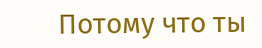Потому что ты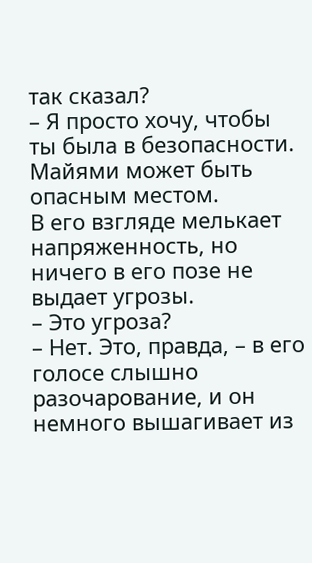так сказал?
– Я просто хочу, чтобы ты была в безопасности. Майями может быть опасным местом.
В его взгляде мелькает напряженность, но ничего в его позе не выдает угрозы.
– Это угроза?
– Нет. Это, правда, – в его голосе слышно разочарование, и он немного вышагивает из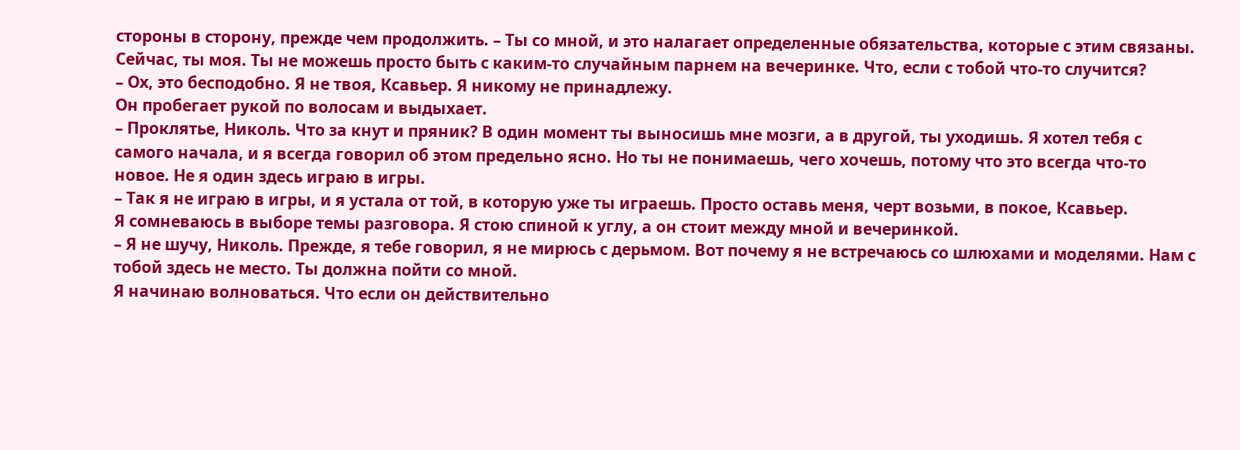стороны в сторону, прежде чем продолжить. – Ты со мной, и это налагает определенные обязательства, которые с этим связаны. Сейчас, ты моя. Ты не можешь просто быть с каким-то случайным парнем на вечеринке. Что, если с тобой что-то случится?
– Ох, это бесподобно. Я не твоя, Ксавьер. Я никому не принадлежу.
Он пробегает рукой по волосам и выдыхает.
– Проклятье, Николь. Что за кнут и пряник? В один момент ты выносишь мне мозги, а в другой, ты уходишь. Я хотел тебя с самого начала, и я всегда говорил об этом предельно ясно. Но ты не понимаешь, чего хочешь, потому что это всегда что-то новое. Не я один здесь играю в игры.
– Так я не играю в игры, и я устала от той, в которую уже ты играешь. Просто оставь меня, черт возьми, в покое, Ксавьер.
Я сомневаюсь в выборе темы разговора. Я стою спиной к углу, а он стоит между мной и вечеринкой.
– Я не шучу, Николь. Прежде, я тебе говорил, я не мирюсь с дерьмом. Вот почему я не встречаюсь со шлюхами и моделями. Нам с тобой здесь не место. Ты должна пойти со мной.
Я начинаю волноваться. Что если он действительно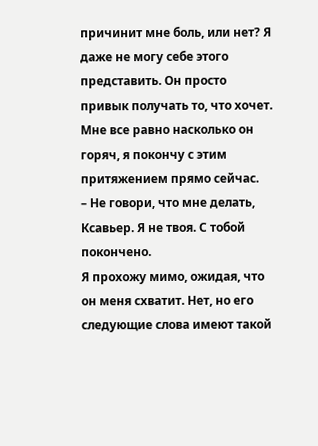причинит мне боль, или нет? Я даже не могу себе этого представить. Он просто привык получать то, что хочет. Мне все равно насколько он горяч, я покончу с этим притяжением прямо сейчас.
– Не говори, что мне делать, Ксавьер. Я не твоя. С тобой покончено.
Я прохожу мимо, ожидая, что он меня схватит. Нет, но его следующие слова имеют такой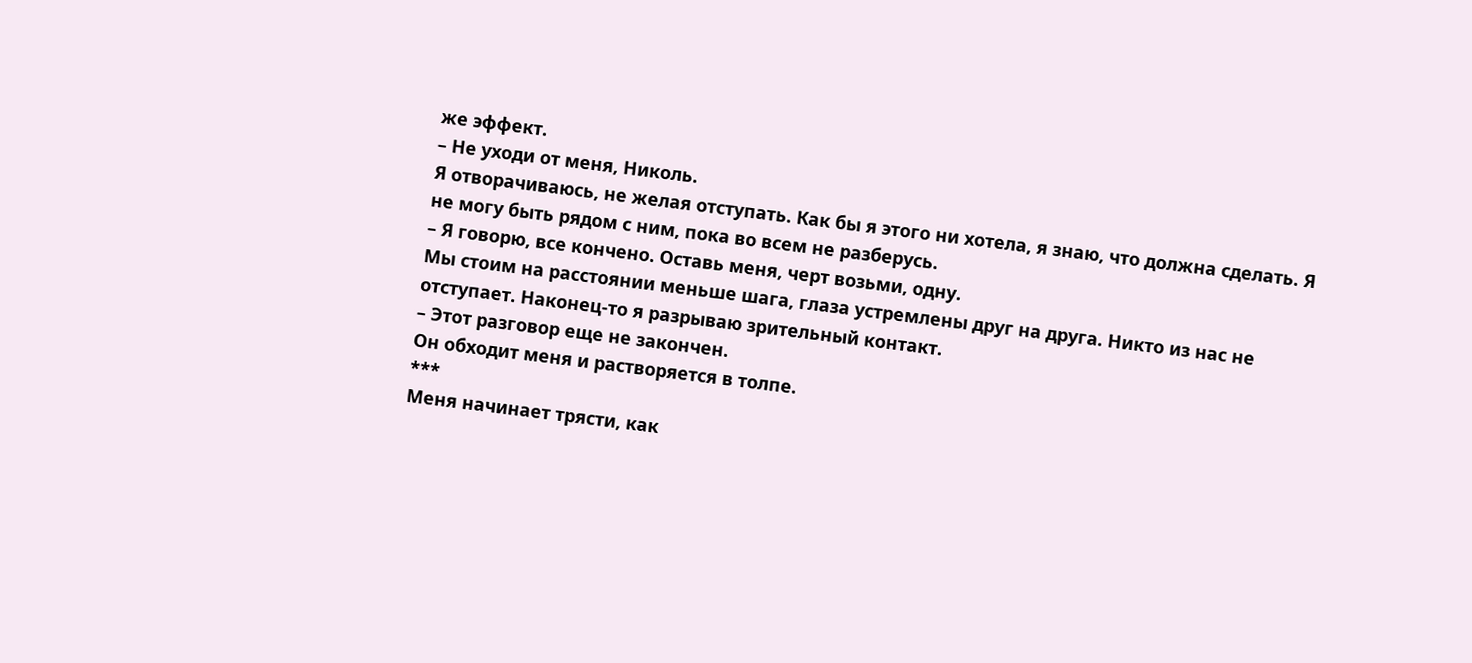же эффект.
– Не уходи от меня, Николь.
Я отворачиваюсь, не желая отступать. Как бы я этого ни хотела, я знаю, что должна сделать. Я не могу быть рядом с ним, пока во всем не разберусь.
– Я говорю, все кончено. Оставь меня, черт возьми, одну.
Мы стоим на расстоянии меньше шага, глаза устремлены друг на друга. Никто из нас не отступает. Наконец-то я разрываю зрительный контакт.
– Этот разговор еще не закончен.
Он обходит меня и растворяется в толпе.
***
Меня начинает трясти, как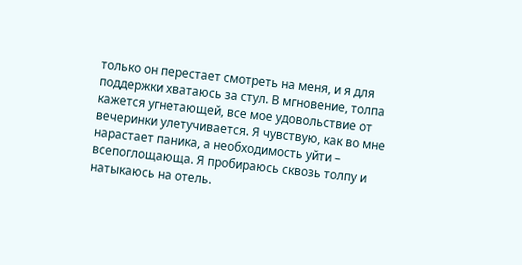только он перестает смотреть на меня, и я для поддержки хватаюсь за стул. В мгновение, толпа кажется угнетающей, все мое удовольствие от вечеринки улетучивается. Я чувствую, как во мне нарастает паника, а необходимость уйти – всепоглощающа. Я пробираюсь сквозь толпу и натыкаюсь на отель.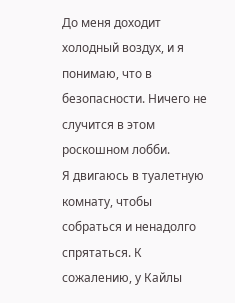До меня доходит холодный воздух, и я понимаю, что в безопасности. Ничего не случится в этом роскошном лобби.
Я двигаюсь в туалетную комнату, чтобы собраться и ненадолго спрятаться. К сожалению, у Кайлы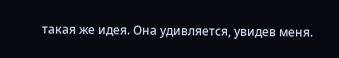такая же идея. Она удивляется, увидев меня.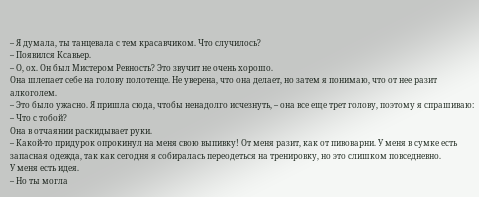– Я думала, ты танцевала с тем красавчиком. Что случилось?
– Появился Ксавьер.
– О, ох. Он был Мистером Ревность? Это звучит не очень хорошо.
Она шлепает себе на голову полотенце. Не уверена, что она делает, но затем я понимаю, что от нее разит алкоголем.
– Это было ужасно. Я пришла сюда, чтобы ненадолго исчезнуть, – она все еще трет голову, поэтому я спрашиваю:
– Что с тобой?
Она в отчаянии раскидывает руки.
– Какой-то придурок опрокинул на меня свою выпивку! От меня разит, как от пивоварни. У меня в сумке есть запасная одежда, так как сегодня я собиралась переодеться на тренировку, но это слишком повседневно.
У меня есть идея.
– Но ты могла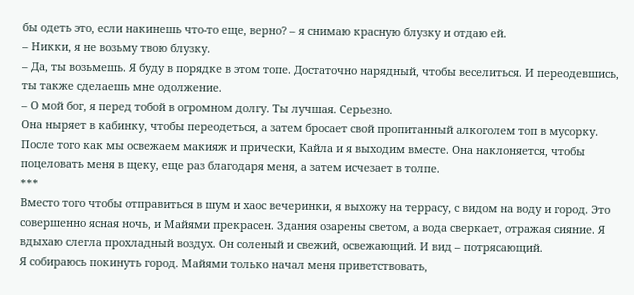бы одеть это, если накинешь что-то еще, верно? – я снимаю красную блузку и отдаю ей.
– Никки, я не возьму твою блузку.
– Да, ты возьмешь. Я буду в порядке в этом топе. Достаточно нарядный, чтобы веселиться. И переодевшись, ты также сделаешь мне одолжение.
– О мой бог, я перед тобой в огромном долгу. Ты лучшая. Серьезно.
Она ныряет в кабинку, чтобы переодеться, а затем бросает свой пропитанный алкоголем топ в мусорку.
После того как мы освежаем макияж и прически, Кайла и я выходим вместе. Она наклоняется, чтобы поцеловать меня в щеку, еще раз благодаря меня, а затем исчезает в толпе.
***
Вместо того чтобы отправиться в шум и хаос вечеринки, я выхожу на террасу, с видом на воду и город. Это совершенно ясная ночь, и Майями прекрасен. Здания озарены светом, а вода сверкает, отражая сияние. Я вдыхаю слегла прохладный воздух. Он соленый и свежий, освежающий. И вид – потрясающий.
Я собираюсь покинуть город. Майями только начал меня приветствовать,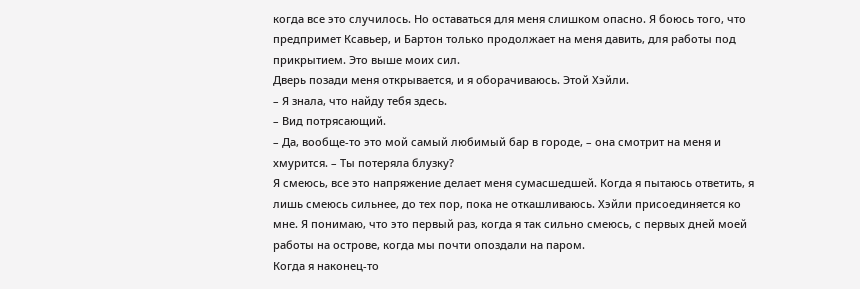когда все это случилось. Но оставаться для меня слишком опасно. Я боюсь того, что предпримет Ксавьер, и Бартон только продолжает на меня давить, для работы под прикрытием. Это выше моих сил.
Дверь позади меня открывается, и я оборачиваюсь. Этой Хэйли.
– Я знала, что найду тебя здесь.
– Вид потрясающий.
– Да, вообще-то это мой самый любимый бар в городе, – она смотрит на меня и хмурится. – Ты потеряла блузку?
Я смеюсь, все это напряжение делает меня сумасшедшей. Когда я пытаюсь ответить, я лишь смеюсь сильнее, до тех пор, пока не откашливаюсь. Хэйли присоединяется ко мне. Я понимаю, что это первый раз, когда я так сильно смеюсь, с первых дней моей работы на острове, когда мы почти опоздали на паром.
Когда я наконец-то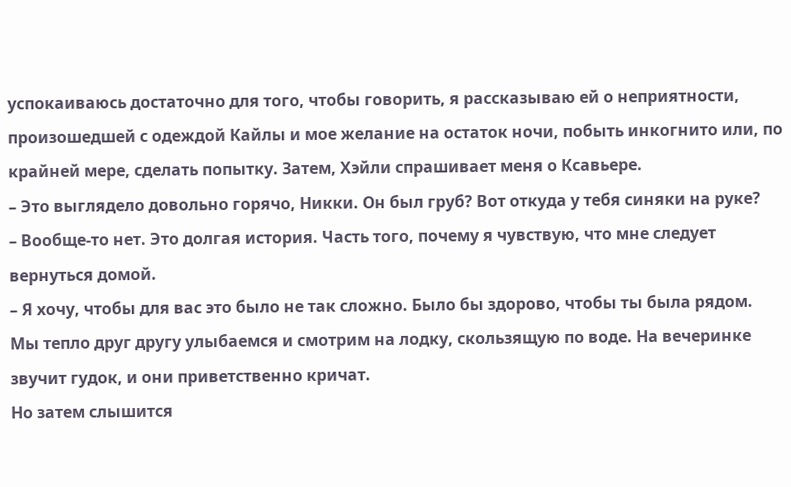успокаиваюсь достаточно для того, чтобы говорить, я рассказываю ей о неприятности, произошедшей с одеждой Кайлы и мое желание на остаток ночи, побыть инкогнито или, по крайней мере, сделать попытку. Затем, Хэйли спрашивает меня о Ксавьере.
– Это выглядело довольно горячо, Никки. Он был груб? Вот откуда у тебя синяки на руке?
– Вообще-то нет. Это долгая история. Часть того, почему я чувствую, что мне следует вернуться домой.
– Я хочу, чтобы для вас это было не так сложно. Было бы здорово, чтобы ты была рядом.
Мы тепло друг другу улыбаемся и смотрим на лодку, скользящую по воде. На вечеринке звучит гудок, и они приветственно кричат.
Но затем слышится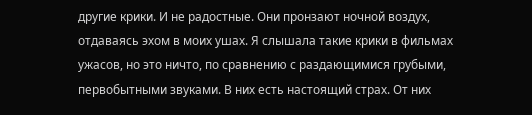другие крики. И не радостные. Они пронзают ночной воздух, отдаваясь эхом в моих ушах. Я слышала такие крики в фильмах ужасов, но это ничто, по сравнению с раздающимися грубыми, первобытными звуками. В них есть настоящий страх. От них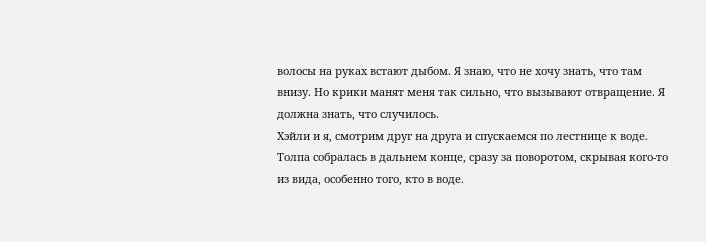волосы на руках встают дыбом. Я знаю, что не хочу знать, что там внизу. Но крики манят меня так сильно, что вызывают отвращение. Я должна знать, что случилось.
Хэйли и я, смотрим друг на друга и спускаемся по лестнице к воде. Толпа собралась в дальнем конце, сразу за поворотом, скрывая кого-то из вида, особенно того, кто в воде.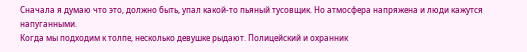Сначала я думаю что это, должно быть, упал какой-то пьяный тусовщик. Но атмосфера напряжена и люди кажутся напуганными.
Когда мы подходим к толпе, несколько девушке рыдают. Полицейский и охранник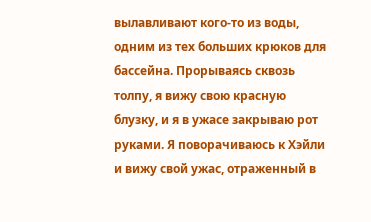вылавливают кого-то из воды, одним из тех больших крюков для бассейна. Прорываясь сквозь толпу, я вижу свою красную блузку, и я в ужасе закрываю рот руками. Я поворачиваюсь к Хэйли и вижу свой ужас, отраженный в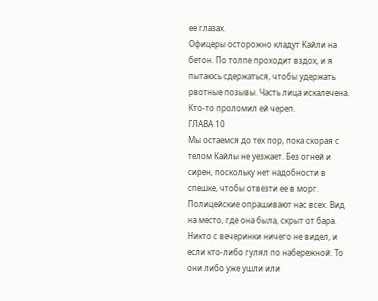ее глазах.
Офицеры осторожно кладут Кайли на бетон. По толпе проходит вздох, и я пытаюсь сдержаться, чтобы удержать рвотные позывы. Часть лица искалечена. Кто-то проломил ей череп.
ГЛАВА 10
Мы остаемся до тех пор, пока скорая с телом Кайлы не уезжает. Без огней и сирен, поскольку нет надобности в спешке, чтобы отвезти ее в морг.
Полицейские опрашивают нас всех. Вид на место, где она была, скрыт от бара. Никто с вечеринки ничего не видел, и если кто-либо гулял по набережной. То они либо уже ушли или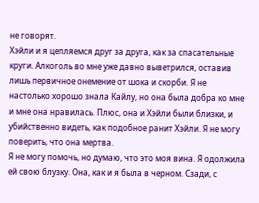не говорят.
Хэйли и я цепляемся друг за друга, как за спасательные круги. Алкоголь во мне уже давно выветрился, оставив лишь первичное онемение от шока и скорби. Я не настолько хорошо знала Кайлу, но она была добра ко мне и мне она нравилась. Плюс, она и Хэйли были близки, и убийственно видеть, как подобное ранит Хэйли. Я не могу поверить, что она мертва.
Я не могу помочь, но думаю, что это моя вина. Я одолжила ей свою блузку. Она, как и я была в черном. Сзади, с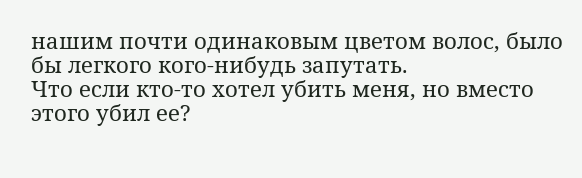нашим почти одинаковым цветом волос, было бы легкого кого-нибудь запутать.
Что если кто-то хотел убить меня, но вместо этого убил ее?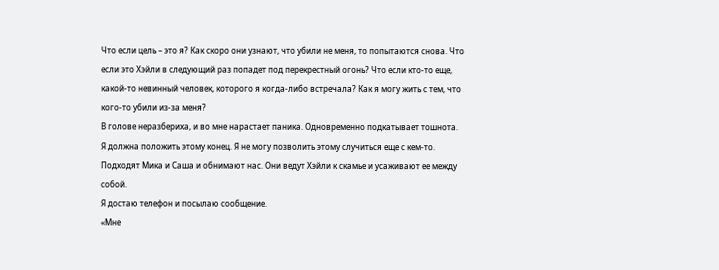Что если цель – это я? Как скоро они узнают, что убили не меня, то попытаются снова. Что если это Хэйли в следующий раз попадет под перекрестный огонь? Что если кто-то еще, какой-то невинный человек, которого я когда-либо встречала? Как я могу жить с тем, что кого-то убили из-за меня?
В голове неразбериха, и во мне нарастает паника. Одновременно подкатывает тошнота.
Я должна положить этому конец. Я не могу позволить этому случиться еще с кем-то.
Подходят Мика и Саша и обнимают нас. Они ведут Хэйли к скамье и усаживают ее между собой.
Я достаю телефон и посылаю сообщение.
«Мне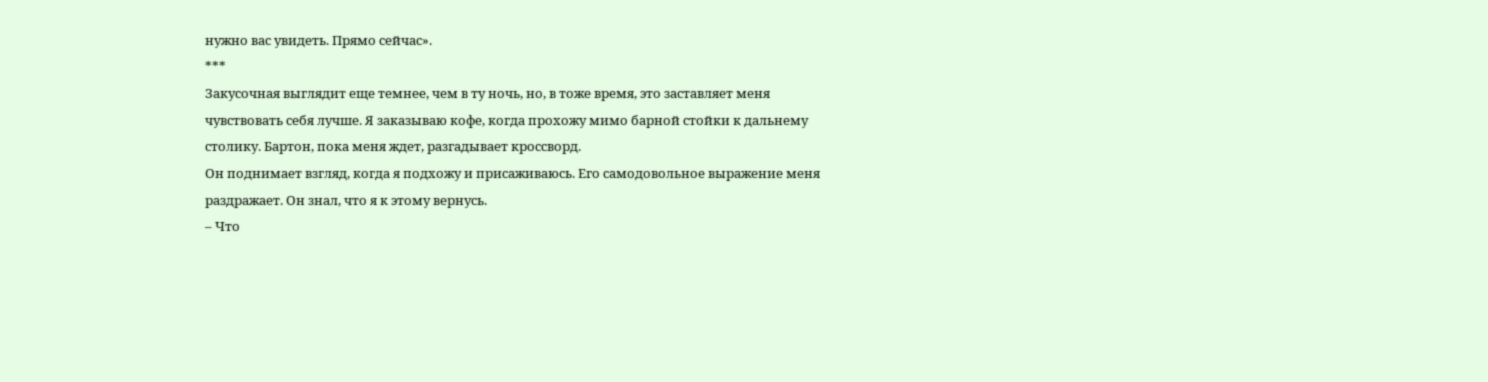нужно вас увидеть. Прямо сейчас».
***
Закусочная выглядит еще темнее, чем в ту ночь, но, в тоже время, это заставляет меня чувствовать себя лучше. Я заказываю кофе, когда прохожу мимо барной стойки к дальнему столику. Бартон, пока меня ждет, разгадывает кроссворд.
Он поднимает взгляд, когда я подхожу и присаживаюсь. Его самодовольное выражение меня раздражает. Он знал, что я к этому вернусь.
– Что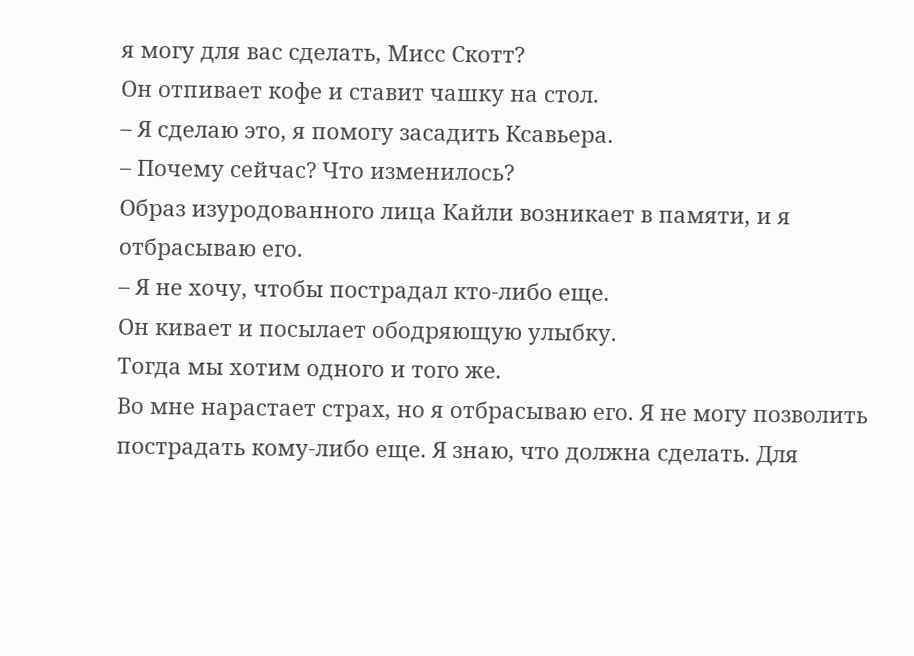я могу для вас сделать, Мисс Скотт?
Он отпивает кофе и ставит чашку на стол.
– Я сделаю это, я помогу засадить Ксавьера.
– Почему сейчас? Что изменилось?
Образ изуродованного лица Кайли возникает в памяти, и я отбрасываю его.
– Я не хочу, чтобы пострадал кто-либо еще.
Он кивает и посылает ободряющую улыбку.
Тогда мы хотим одного и того же.
Во мне нарастает страх, но я отбрасываю его. Я не могу позволить пострадать кому-либо еще. Я знаю, что должна сделать. Для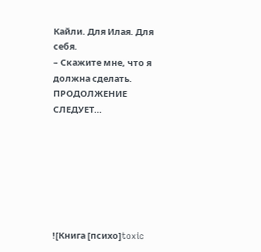Кайли. Для Илая. Для себя.
– Скажите мне, что я должна сделать.
ПРОДОЛЖЕНИЕ СЛЕДУЕТ…







![Книга [пcиxo]toxic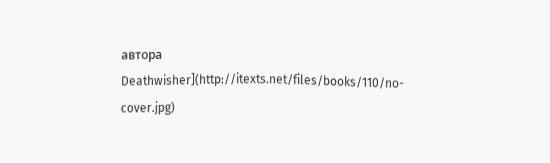автора Deathwisher](http://itexts.net/files/books/110/no-cover.jpg)